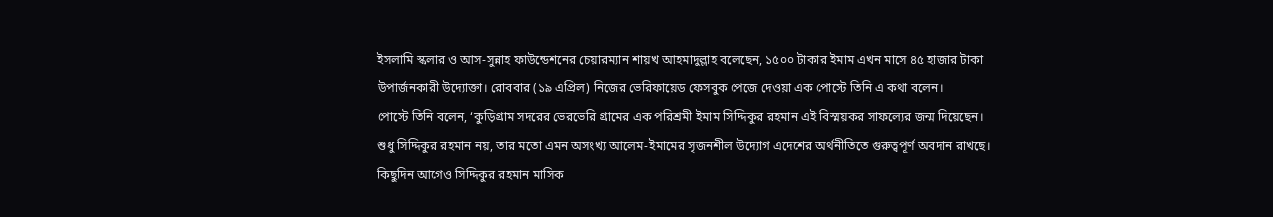ইসলামি স্কলার ও আস-সুন্নাহ ফাউন্ডেশনের চেয়ারম্যান শায়খ আহমাদুল্লাহ বলেছেন, ১৫০০ টাকার ইমাম এখন মাসে ৪৫ হাজার টাকা উপার্জনকারী উদ্যোক্তা। রোববার (১৯ এপ্রিল) নিজের ভেরিফায়েড ফেসবুক পেজে দেওয়া এক পোস্টে তিনি এ কথা বলেন।
পোস্টে তিনি বলেন, ‘কুড়িগ্রাম সদরের ভেরভেরি গ্রামের এক পরিশ্রমী ইমাম সিদ্দিকুর রহমান এই বিস্ময়কর সাফল্যের জন্ম দিয়েছেন। শুধু সিদ্দিকুর রহমান নয়, তার মতো এমন অসংখ্য আলেম-ইমামের সৃজনশীল উদ্যোগ এদেশের অর্থনীতিতে গুরুত্বপূর্ণ অবদান রাখছে।
কিছুদিন আগেও সিদ্দিকুর রহমান মাসিক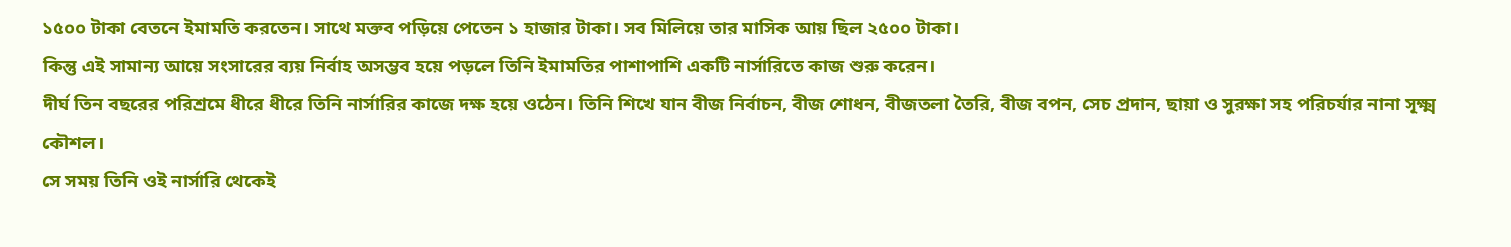১৫০০ টাকা বেতনে ইমামতি করতেন। সাথে মক্তব পড়িয়ে পেতেন ১ হাজার টাকা। সব মিলিয়ে তার মাসিক আয় ছিল ২৫০০ টাকা।
কিন্তু এই সামান্য আয়ে সংসারের ব্যয় নির্বাহ অসম্ভব হয়ে পড়লে তিনি ইমামতির পাশাপাশি একটি নার্সারিতে কাজ শুরু করেন।
দীর্ঘ তিন বছরের পরিশ্রমে ধীরে ধীরে তিনি নার্সারির কাজে দক্ষ হয়ে ওঠেন। তিনি শিখে যান বীজ নির্বাচন, বীজ শোধন, বীজতলা তৈরি, বীজ বপন, সেচ প্রদান, ছায়া ও সুরক্ষা সহ পরিচর্যার নানা সূক্ষ্ম কৌশল।
সে সময় তিনি ওই নার্সারি থেকেই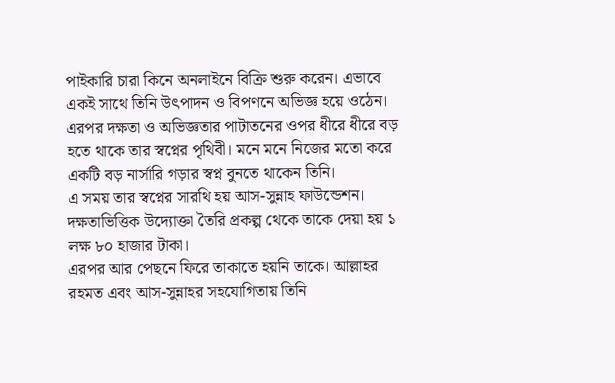পাইকারি চারা কিনে অনলাইনে বিক্রি শুরু করেন। এভাবে একই সাথে তিনি উৎপাদন ও বিপণনে অভিজ্ঞ হয়ে ওঠেন।
এরপর দক্ষতা ও অভিজ্ঞতার পাটাতনের ওপর ধীরে ধীরে বড় হতে থাকে তার স্বপ্নের পৃথিবী। মনে মনে নিজের মতো করে একটি বড় নার্সারি গড়ার স্বপ্ন বুনতে থাকেন তিনি।
এ সময় তার স্বপ্নের সারথি হয় আস-সুন্নাহ ফাউন্ডেশন। দক্ষতাভিত্তিক উদ্যোক্তা তৈরি প্রকল্প থেকে তাকে দেয়া হয় ১ লক্ষ ৮০ হাজার টাকা।
এরপর আর পেছনে ফিরে তাকাতে হয়নি তাকে। আল্লাহর রহমত এবং আস-সুন্নাহর সহযোগিতায় তিনি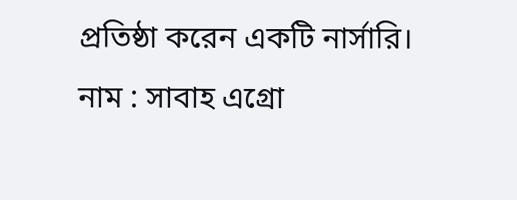প্রতিষ্ঠা করেন একটি নার্সারি। নাম : সাবাহ এগ্রো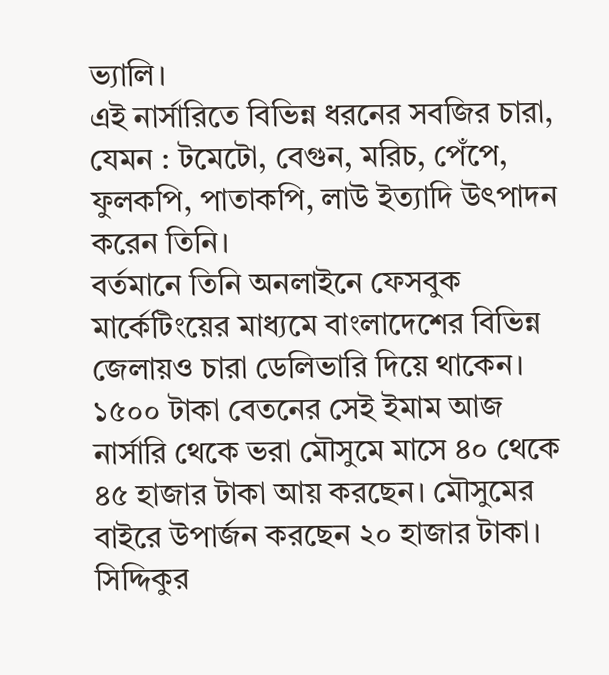ভ্যালি।
এই নার্সারিতে বিভিন্ন ধরনের সবজির চারা, যেমন : টমেটো, বেগুন, মরিচ, পেঁপে, ফুলকপি, পাতাকপি, লাউ ইত্যাদি উৎপাদন করেন তিনি।
বর্তমানে তিনি অনলাইনে ফেসবুক মার্কেটিংয়ের মাধ্যমে বাংলাদেশের বিভিন্ন জেলায়ও চারা ডেলিভারি দিয়ে থাকেন।
১৫০০ টাকা বেতনের সেই ইমাম আজ নার্সারি থেকে ভরা মৌসুমে মাসে ৪০ থেকে ৪৫ হাজার টাকা আয় করছেন। মৌসুমের বাইরে উপার্জন করছেন ২০ হাজার টাকা।
সিদ্দিকুর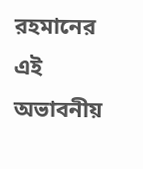রহমানের এই অভাবনীয়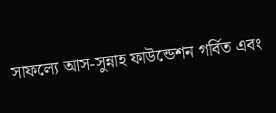সাফল্যে আস-সুন্নাহ ফাউন্ডেশন গর্বিত এবং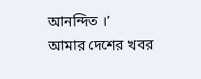আনন্দিত ।’
আমার দেশের খবর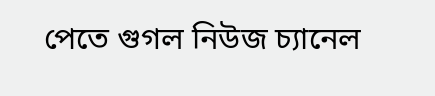পেতে গুগল নিউজ চ্যানেল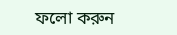ফলো করুন